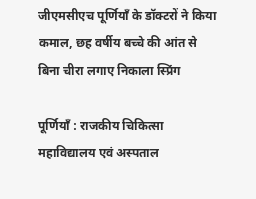जीएमसीएच पूर्णियाँ के डॉक्टरों ने किया कमाल, छह वर्षीय बच्चे की आंत से बिना चीरा लगाए निकाला स्प्रिंग

पूर्णियाँ : राजकीय चिकित्सा महाविद्यालय एवं अस्पताल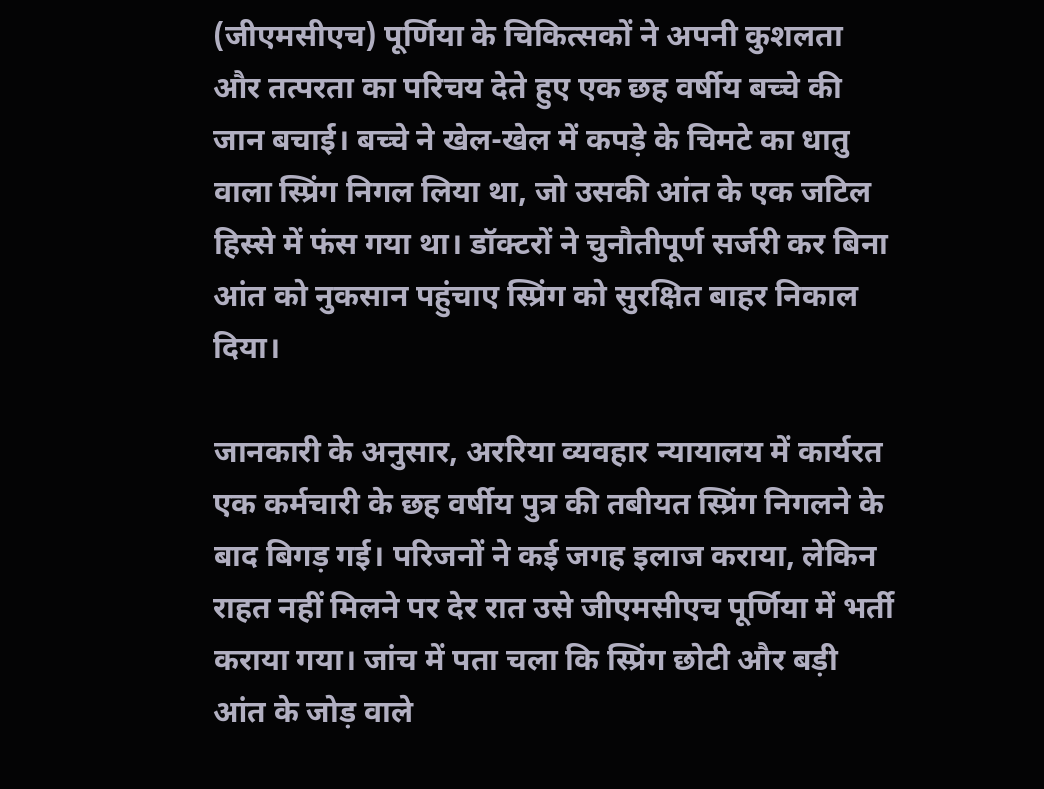(जीएमसीएच) पूर्णिया के चिकित्सकों ने अपनी कुशलता और तत्परता का परिचय देते हुए एक छह वर्षीय बच्चे की जान बचाई। बच्चे ने खेल-खेल में कपड़े के चिमटे का धातु वाला स्प्रिंग निगल लिया था, जो उसकी आंत के एक जटिल हिस्से में फंस गया था। डॉक्टरों ने चुनौतीपूर्ण सर्जरी कर बिना आंत को नुकसान पहुंचाए स्प्रिंग को सुरक्षित बाहर निकाल दिया।

जानकारी के अनुसार, अररिया व्यवहार न्यायालय में कार्यरत एक कर्मचारी के छह वर्षीय पुत्र की तबीयत स्प्रिंग निगलने के बाद बिगड़ गई। परिजनों ने कई जगह इलाज कराया, लेकिन राहत नहीं मिलने पर देर रात उसे जीएमसीएच पूर्णिया में भर्ती कराया गया। जांच में पता चला कि स्प्रिंग छोटी और बड़ी आंत के जोड़ वाले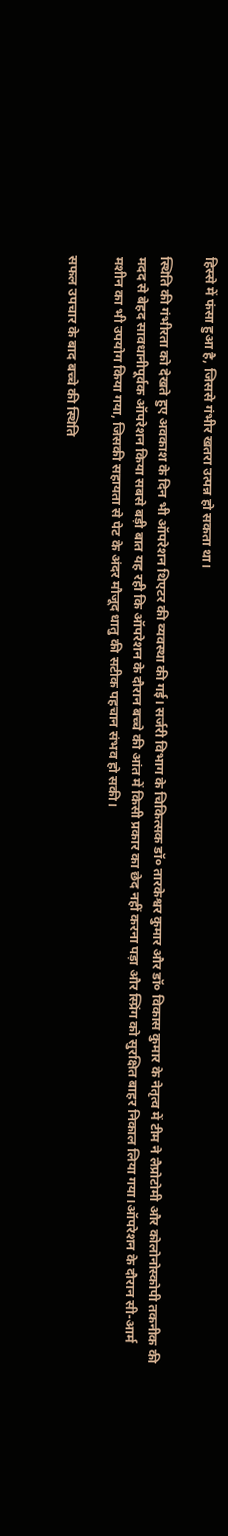हिस्से में फंसा हुआ है, जिससे गंभीर खतरा उत्पन्न हो सकता था।

स्थिति की गंभीरता को देखते हुए अवकाश के दिन भी ऑपरेशन थिएटर की व्यवस्था की गई। सर्जरी विभाग के चिकित्सक डॉ० तारकेश्वर कुमार और डॉ० विकास कुमार के नेतृत्व में टीम ने लैप्रोटोमी और कोलोनोस्कोपी तकनीक की मदद से बेहद सावधानीपूर्वक ऑपरेशन किया सबसे बड़ी बात यह रही कि ऑपरेशन के दौरान बच्चे की आंत में किसी प्रकार का छेद नहीं करना पड़ा और स्प्रिंग को सुरक्षित बाहर निकाल लिया गया।ऑपरेशन के दौरान सी-आर्म मशीन का भी उपयोग किया गया, जिसकी सहायता से पेट के अंदर मौजूद धातु की सटीक पहचान संभव हो सकी।

सफल उपचार के बाद बच्चे की स्थिति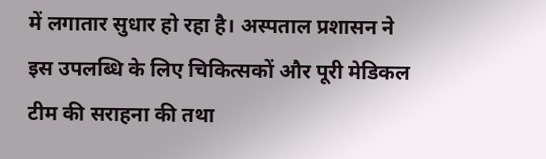में लगातार सुधार हो रहा है। अस्पताल प्रशासन ने इस उपलब्धि के लिए चिकित्सकों और पूरी मेडिकल टीम की सराहना की तथा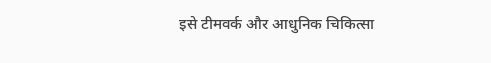इसे टीमवर्क और आधुनिक चिकित्सा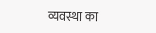व्यवस्था का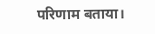परिणाम बताया।